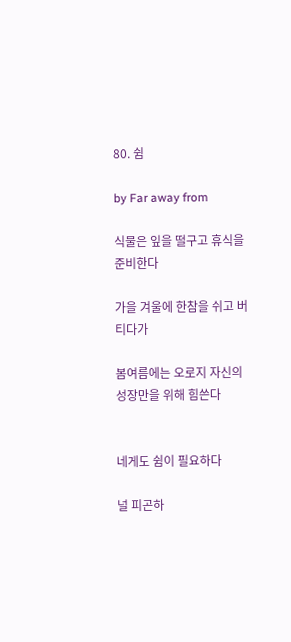80. 쉼

by Far away from

식물은 잎을 떨구고 휴식을 준비한다

가을 겨울에 한참을 쉬고 버티다가

봄여름에는 오로지 자신의 성장만을 위해 힘쓴다


네게도 쉼이 필요하다

널 피곤하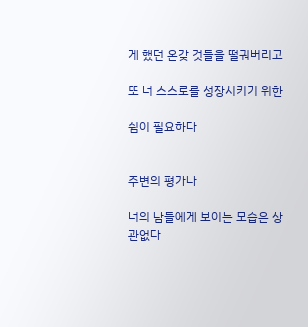게 했던 온갖 것들을 떨궈버리고

또 너 스스로를 성장시키기 위한

쉼이 필요하다


주변의 평가나

너의 남들에게 보이는 모습은 상관없다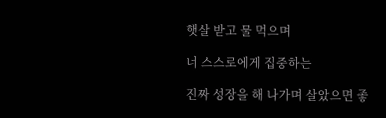햇살 받고 물 먹으며

너 스스로에게 집중하는

진짜 성장을 해 나가며 살았으면 좋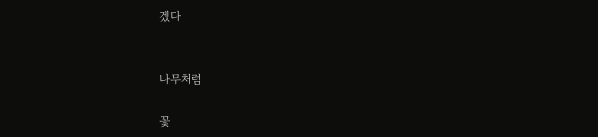겠다


나무처럼

꽃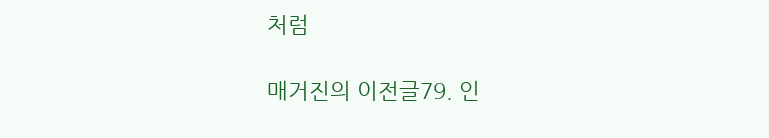처럼

매거진의 이전글79. 인